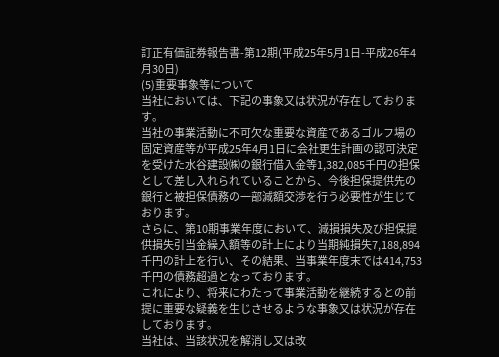訂正有価証券報告書-第12期(平成25年5月1日-平成26年4月30日)
(5)重要事象等について
当社においては、下記の事象又は状況が存在しております。
当社の事業活動に不可欠な重要な資産であるゴルフ場の固定資産等が平成25年4月1日に会社更生計画の認可決定を受けた水谷建設㈱の銀行借入金等1,382,085千円の担保として差し入れられていることから、今後担保提供先の銀行と被担保債務の一部減額交渉を行う必要性が生じております。
さらに、第10期事業年度において、減損損失及び担保提供損失引当金繰入額等の計上により当期純損失7,188,894千円の計上を行い、その結果、当事業年度末では414,753千円の債務超過となっております。
これにより、将来にわたって事業活動を継続するとの前提に重要な疑義を生じさせるような事象又は状況が存在しております。
当社は、当該状況を解消し又は改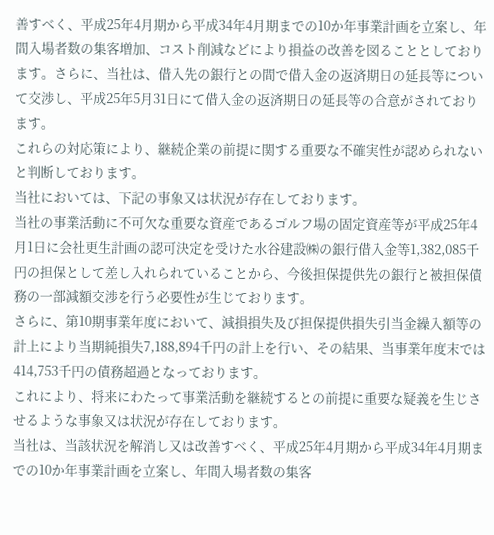善すべく、平成25年4月期から平成34年4月期までの10か年事業計画を立案し、年間入場者数の集客増加、コスト削減などにより損益の改善を図ることとしております。さらに、当社は、借入先の銀行との間で借入金の返済期日の延長等について交渉し、平成25年5月31日にて借入金の返済期日の延長等の合意がされております。
これらの対応策により、継続企業の前提に関する重要な不確実性が認められないと判断しております。
当社においては、下記の事象又は状況が存在しております。
当社の事業活動に不可欠な重要な資産であるゴルフ場の固定資産等が平成25年4月1日に会社更生計画の認可決定を受けた水谷建設㈱の銀行借入金等1,382,085千円の担保として差し入れられていることから、今後担保提供先の銀行と被担保債務の一部減額交渉を行う必要性が生じております。
さらに、第10期事業年度において、減損損失及び担保提供損失引当金繰入額等の計上により当期純損失7,188,894千円の計上を行い、その結果、当事業年度末では414,753千円の債務超過となっております。
これにより、将来にわたって事業活動を継続するとの前提に重要な疑義を生じさせるような事象又は状況が存在しております。
当社は、当該状況を解消し又は改善すべく、平成25年4月期から平成34年4月期までの10か年事業計画を立案し、年間入場者数の集客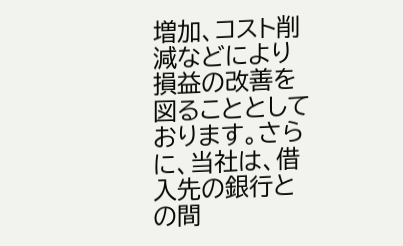増加、コスト削減などにより損益の改善を図ることとしております。さらに、当社は、借入先の銀行との間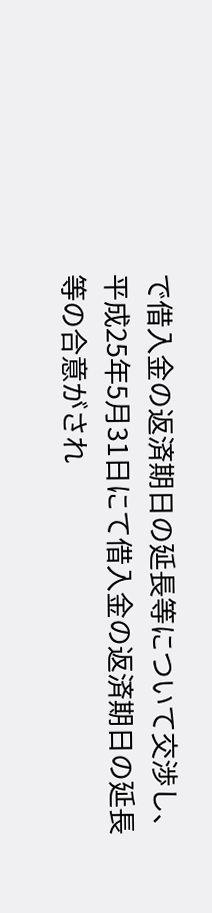で借入金の返済期日の延長等について交渉し、平成25年5月31日にて借入金の返済期日の延長等の合意がされ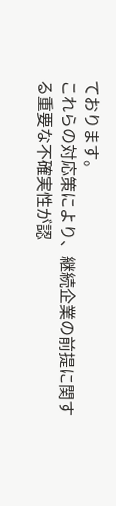ております。
これらの対応策により、継続企業の前提に関する重要な不確実性が認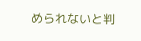められないと判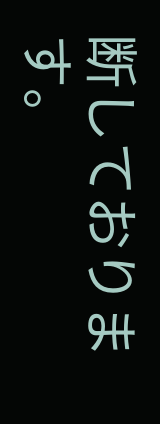断しております。